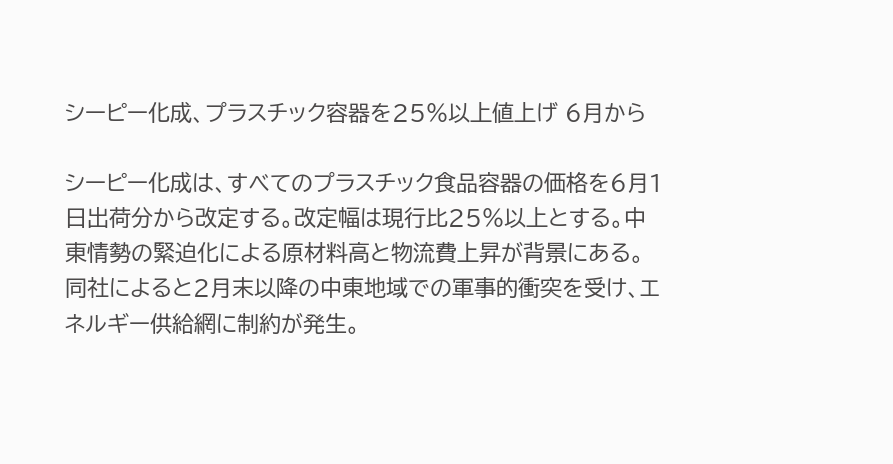シーピー化成、プラスチック容器を25%以上値上げ 6月から

シーピー化成は、すべてのプラスチック食品容器の価格を6月1日出荷分から改定する。改定幅は現行比25%以上とする。中東情勢の緊迫化による原材料高と物流費上昇が背景にある。
同社によると2月末以降の中東地域での軍事的衝突を受け、エネルギー供給網に制約が発生。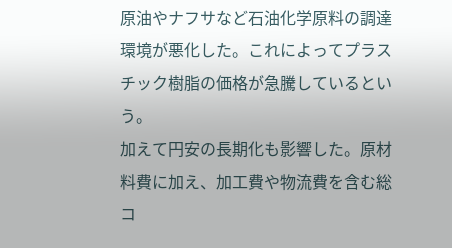原油やナフサなど石油化学原料の調達環境が悪化した。これによってプラスチック樹脂の価格が急騰しているという。
加えて円安の長期化も影響した。原材料費に加え、加工費や物流費を含む総コ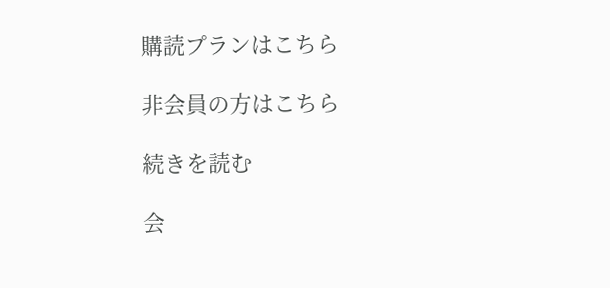購読プランはこちら

非会員の方はこちら

続きを読む

会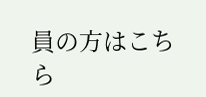員の方はこちら